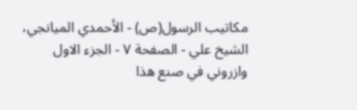مكاتيب الرسول(ص) - الأحمدي الميانجي، الشيخ علي - الصفحة ٧ - الجزء الاول
وازروني في صنع هذا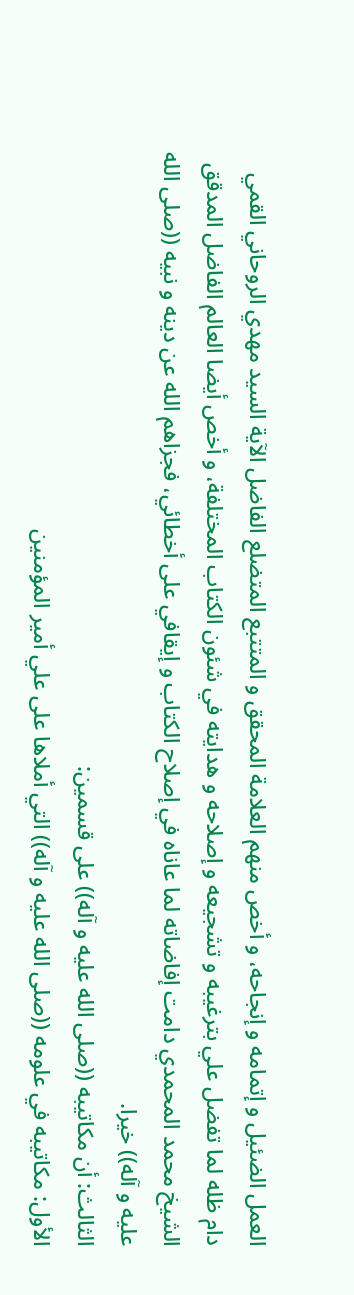العمل الضئيل و إتمامه و إنجاحه، و أخص منهم العلامة المحقق و المتتبع المتضلع الفاضل الآية السيد مهدي الروحاني القمي دام ظله لما تفضل علي بترغيبه و تشجيعه و إصلاحه و هدايته في شئون الكتاب المختلفة، و أخص أيضا العالم الفاضل المدقق الشيخ محمد المحمدي دامت إفاضاته لما عاناه في إصلاح الكتاب و إيقافي على أخطائي، فجزاهم الله عن دينه و نبيه ((صلى الله عليه و آله)) خيرا.
الثالث: أن مكاتيبه ((صلى الله عليه و آله)) على قسمين:
الأول: مكاتيبه في علومه ((صلى الله عليه و آله)) التي أملاها على علي أمير المؤمنين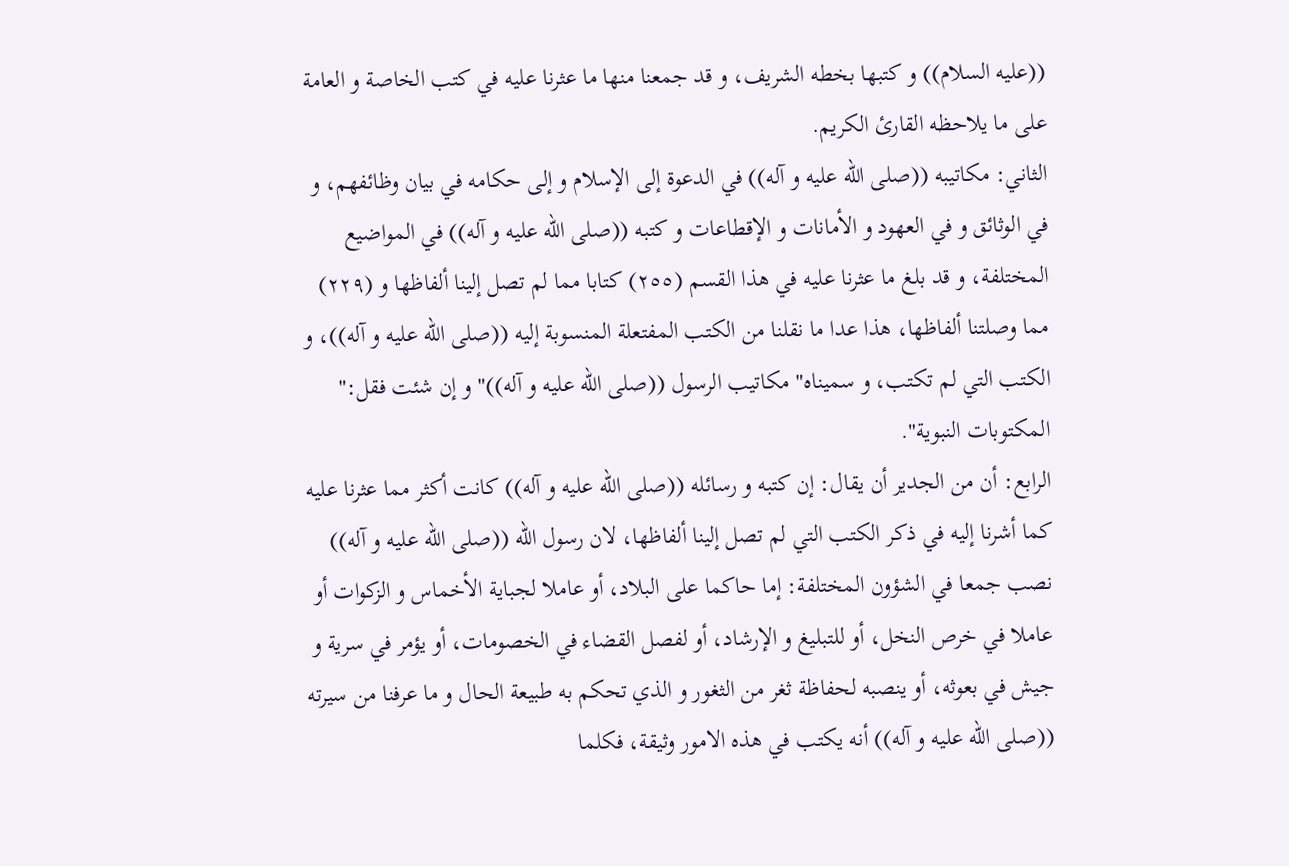((عليه السلام)) و كتبها بخطه الشريف، و قد جمعنا منها ما عثرنا عليه في كتب الخاصة و العامة على ما يلاحظه القارئ الكريم.
الثاني: مكاتيبه ((صلى الله عليه و آله)) في الدعوة إلى الإسلام و إلى حكامه في بيان وظائفهم، و في الوثائق و في العهود و الأمانات و الإقطاعات و كتبه ((صلى الله عليه و آله)) في المواضيع المختلفة، و قد بلغ ما عثرنا عليه في هذا القسم (٢٥٥) كتابا مما لم تصل إلينا ألفاظها و (٢٢٩) مما وصلتنا ألفاظها، هذا عدا ما نقلنا من الكتب المفتعلة المنسوبة إليه ((صلى الله عليه و آله))، و الكتب التي لم تكتب، و سميناه" مكاتيب الرسول ((صلى الله عليه و آله))" و إن شئت فقل:" المكتوبات النبوية".
الرابع: أن من الجدير أن يقال: إن كتبه و رسائله ((صلى الله عليه و آله)) كانت أكثر مما عثرنا عليه كما أشرنا إليه في ذكر الكتب التي لم تصل إلينا ألفاظها، لان رسول الله ((صلى الله عليه و آله)) نصب جمعا في الشؤون المختلفة: إما حاكما على البلاد، أو عاملا لجباية الأخماس و الزكوات أو عاملا في خرص النخل، أو للتبليغ و الإرشاد، أو لفصل القضاء في الخصومات، أو يؤمر في سرية و جيش في بعوثه، أو ينصبه لحفاظة ثغر من الثغور و الذي تحكم به طبيعة الحال و ما عرفنا من سيرته ((صلى الله عليه و آله)) أنه يكتب في هذه الامور وثيقة، فكلما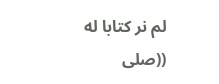لم نر كتابا له ((صلى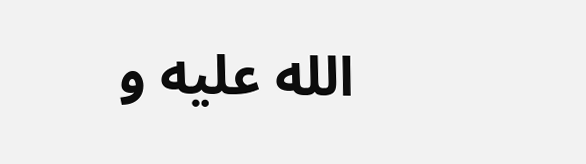الله عليه و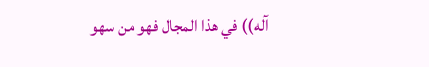آله)) في هذا المجال فهو من سهو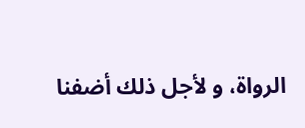الرواة، و لأجل ذلك أضفنا